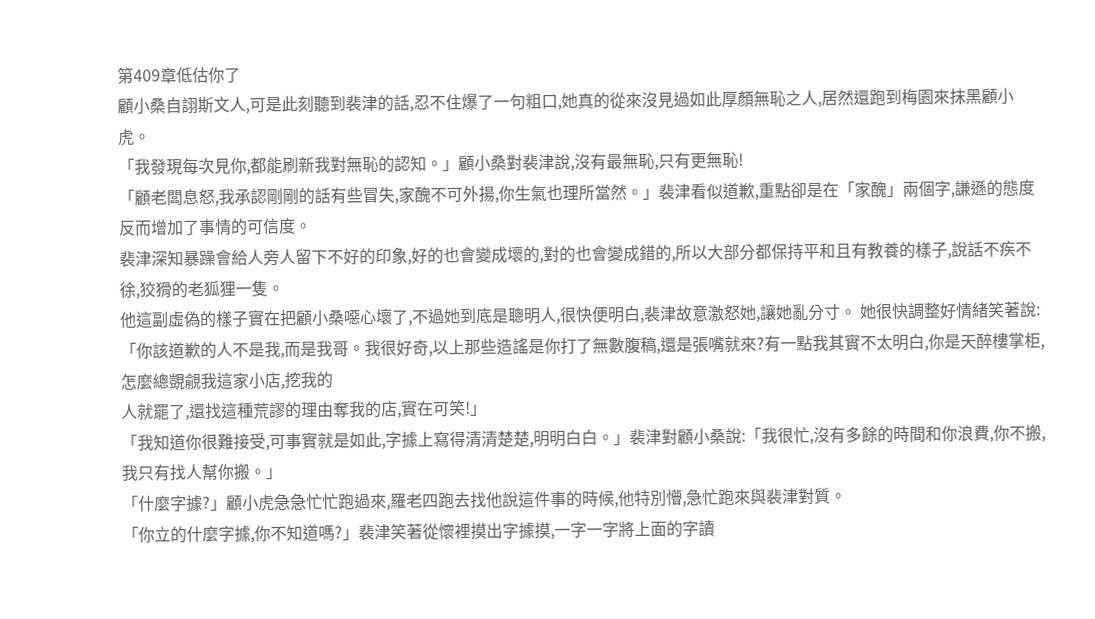第409章低估你了
顧小桑自詡斯文人,可是此刻聽到裴津的話,忍不住爆了一句粗口,她真的從來沒見過如此厚顏無恥之人,居然還跑到梅園來抹黑顧小虎。
「我發現每次見你,都能刷新我對無恥的認知。」顧小桑對裴津說,沒有最無恥,只有更無恥!
「顧老闆息怒,我承認剛剛的話有些冒失,家醜不可外揚,你生氣也理所當然。」裴津看似道歉,重點卻是在「家醜」兩個字,謙遜的態度反而增加了事情的可信度。
裴津深知暴躁會給人旁人留下不好的印象,好的也會變成壞的,對的也會變成錯的,所以大部分都保持平和且有教養的樣子,說話不疾不徐,狡猾的老狐狸一隻。
他這副虛偽的樣子實在把顧小桑噁心壞了,不過她到底是聰明人,很快便明白,裴津故意激怒她,讓她亂分寸。 她很快調整好情緒笑著說:「你該道歉的人不是我,而是我哥。我很好奇,以上那些造謠是你打了無數腹稿,還是張嘴就來?有一點我其實不太明白,你是天醉樓掌柜,怎麼總覬覦我這家小店,挖我的
人就罷了,還找這種荒謬的理由奪我的店,實在可笑!」
「我知道你很難接受,可事實就是如此,字據上寫得清清楚楚,明明白白。」裴津對顧小桑說:「我很忙,沒有多餘的時間和你浪費,你不搬,我只有找人幫你搬。」
「什麼字據?」顧小虎急急忙忙跑過來,羅老四跑去找他說這件事的時候,他特別懵,急忙跑來與裴津對質。
「你立的什麼字據,你不知道嗎?」裴津笑著從懷裡摸出字據摸,一字一字將上面的字讀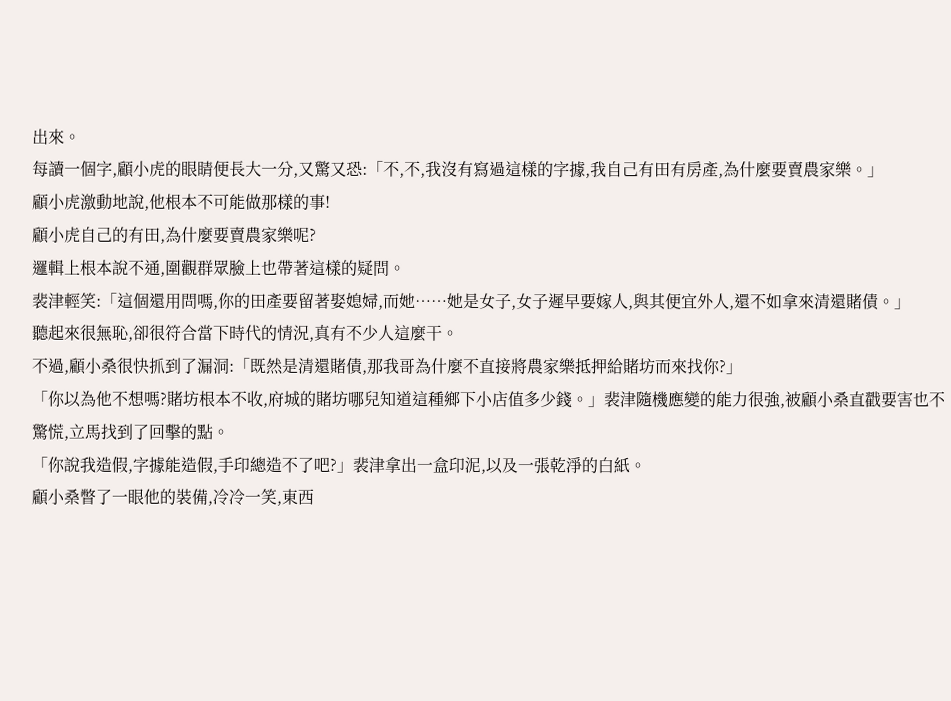出來。
每讀一個字,顧小虎的眼睛便長大一分,又驚又恐:「不,不,我沒有寫過這樣的字據,我自己有田有房產,為什麼要賣農家樂。」
顧小虎激動地說,他根本不可能做那樣的事!
顧小虎自己的有田,為什麼要賣農家樂呢?
邏輯上根本說不通,圍觀群眾臉上也帶著這樣的疑問。
裴津輕笑:「這個還用問嗎,你的田產要留著娶媳婦,而她……她是女子,女子遲早要嫁人,與其便宜外人,還不如拿來清還賭債。」
聽起來很無恥,卻很符合當下時代的情況,真有不少人這麼干。
不過,顧小桑很快抓到了漏洞:「既然是清還賭債,那我哥為什麼不直接將農家樂抵押給賭坊而來找你?」
「你以為他不想嗎?賭坊根本不收,府城的賭坊哪兒知道這種鄉下小店值多少錢。」裴津隨機應變的能力很強,被顧小桑直戳要害也不驚慌,立馬找到了回擊的點。
「你說我造假,字據能造假,手印總造不了吧?」裴津拿出一盒印泥,以及一張乾淨的白紙。
顧小桑瞥了一眼他的裝備,冷冷一笑,東西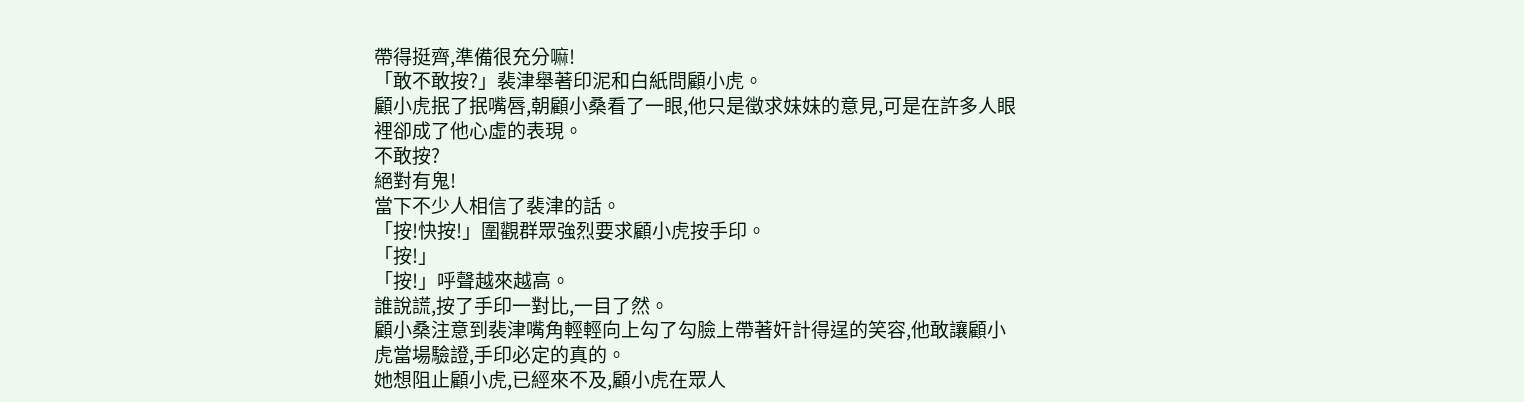帶得挺齊,準備很充分嘛!
「敢不敢按?」裴津舉著印泥和白紙問顧小虎。
顧小虎抿了抿嘴唇,朝顧小桑看了一眼,他只是徵求妹妹的意見,可是在許多人眼裡卻成了他心虛的表現。
不敢按?
絕對有鬼!
當下不少人相信了裴津的話。
「按!快按!」圍觀群眾強烈要求顧小虎按手印。
「按!」
「按!」呼聲越來越高。
誰說謊,按了手印一對比,一目了然。
顧小桑注意到裴津嘴角輕輕向上勾了勾臉上帶著奸計得逞的笑容,他敢讓顧小虎當場驗證,手印必定的真的。
她想阻止顧小虎,已經來不及,顧小虎在眾人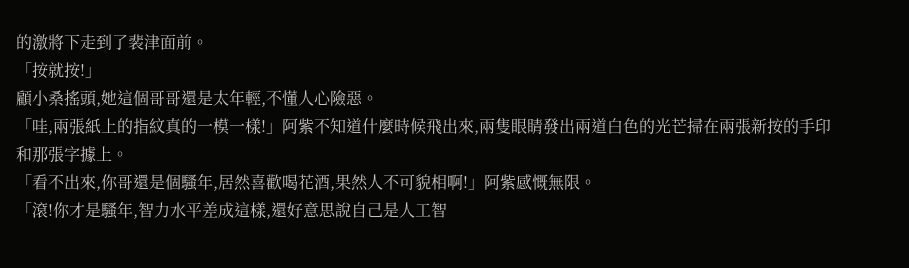的激將下走到了裴津面前。
「按就按!」
顧小桑搖頭,她這個哥哥還是太年輕,不懂人心險惡。
「哇,兩張紙上的指紋真的一模一樣!」阿紫不知道什麼時候飛出來,兩隻眼睛發出兩道白色的光芒掃在兩張新按的手印和那張字據上。
「看不出來,你哥還是個騷年,居然喜歡喝花酒,果然人不可貌相啊!」阿紫感慨無限。
「滾!你才是騷年,智力水平差成這樣,還好意思說自己是人工智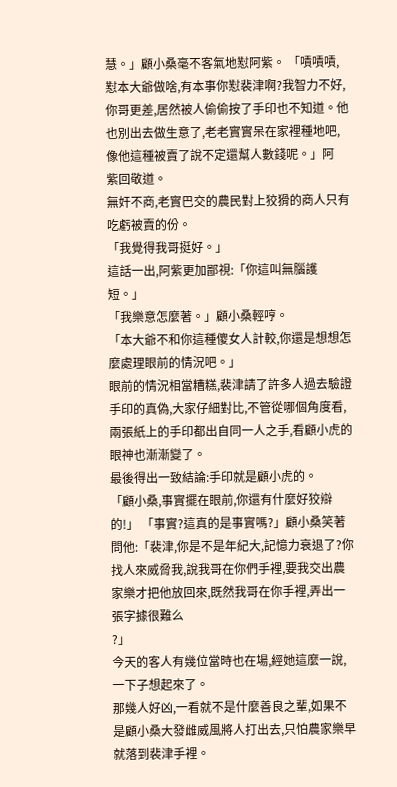慧。」顧小桑毫不客氣地懟阿紫。 「嘖嘖嘖,懟本大爺做啥,有本事你懟裴津啊?我智力不好,你哥更差,居然被人偷偷按了手印也不知道。他也別出去做生意了,老老實實呆在家裡種地吧,像他這種被賣了說不定還幫人數錢呢。」阿
紫回敬道。
無奸不商,老實巴交的農民對上狡猾的商人只有吃虧被賣的份。
「我覺得我哥挺好。」
這話一出,阿紫更加鄙視:「你這叫無腦護短。」
「我樂意怎麼著。」顧小桑輕哼。
「本大爺不和你這種傻女人計較,你還是想想怎麼處理眼前的情況吧。」
眼前的情況相當糟糕,裴津請了許多人過去驗證手印的真偽,大家仔細對比,不管從哪個角度看,兩張紙上的手印都出自同一人之手,看顧小虎的眼神也漸漸變了。
最後得出一致結論:手印就是顧小虎的。
「顧小桑,事實擺在眼前,你還有什麼好狡辯的!」 「事實?這真的是事實嗎?」顧小桑笑著問他:「裴津,你是不是年紀大,記憶力衰退了?你找人來威脅我,說我哥在你們手裡,要我交出農家樂才把他放回來,既然我哥在你手裡,弄出一張字據很難么
?」
今天的客人有幾位當時也在場,經她這麼一說,一下子想起來了。
那幾人好凶,一看就不是什麼善良之輩,如果不是顧小桑大發雌威風將人打出去,只怕農家樂早就落到裴津手裡。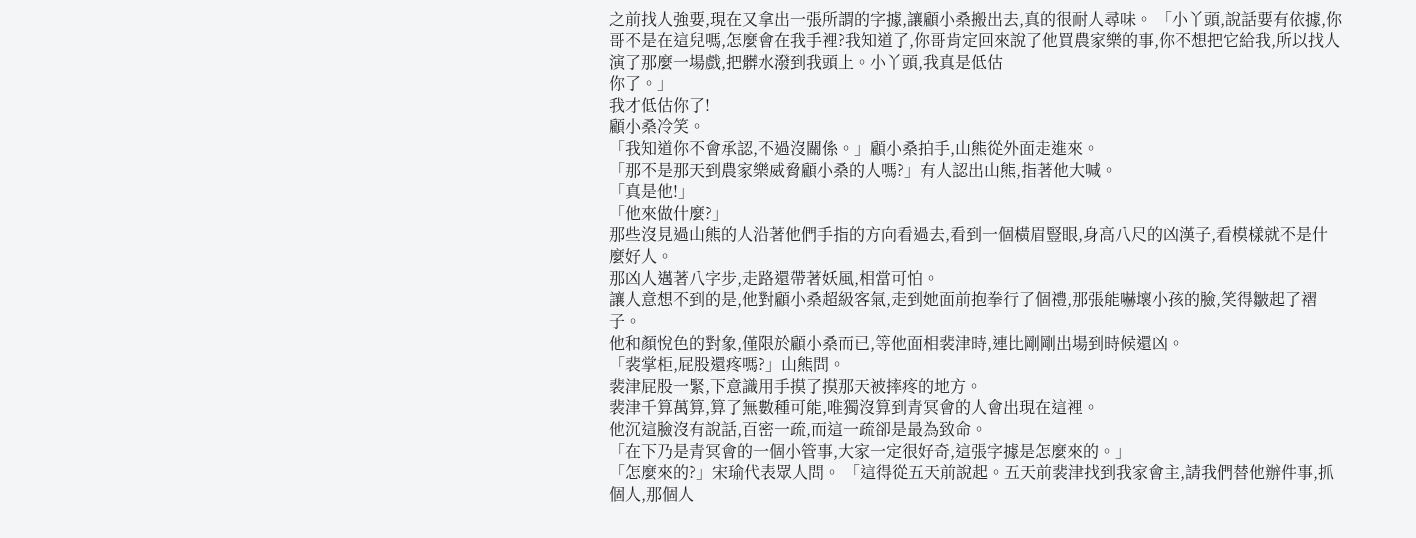之前找人強要,現在又拿出一張所謂的字據,讓顧小桑搬出去,真的很耐人尋味。 「小丫頭,說話要有依據,你哥不是在這兒嗎,怎麼會在我手裡?我知道了,你哥肯定回來說了他買農家樂的事,你不想把它給我,所以找人演了那麼一場戲,把髒水潑到我頭上。小丫頭,我真是低估
你了。」
我才低估你了!
顧小桑冷笑。
「我知道你不會承認,不過沒關係。」顧小桑拍手,山熊從外面走進來。
「那不是那天到農家樂威脅顧小桑的人嗎?」有人認出山熊,指著他大喊。
「真是他!」
「他來做什麼?」
那些沒見過山熊的人沿著他們手指的方向看過去,看到一個橫眉豎眼,身高八尺的凶漢子,看模樣就不是什麼好人。
那凶人邁著八字步,走路還帶著妖風,相當可怕。
讓人意想不到的是,他對顧小桑超級客氣,走到她面前抱拳行了個禮,那張能嚇壞小孩的臉,笑得皺起了褶子。
他和顏悅色的對象,僅限於顧小桑而已,等他面相裴津時,連比剛剛出場到時候還凶。
「裴掌柜,屁股還疼嗎?」山熊問。
裴津屁股一緊,下意識用手摸了摸那天被摔疼的地方。
裴津千算萬算,算了無數種可能,唯獨沒算到青冥會的人會出現在這裡。
他沉這臉沒有說話,百密一疏,而這一疏卻是最為致命。
「在下乃是青冥會的一個小管事,大家一定很好奇,這張字據是怎麼來的。」
「怎麼來的?」宋瑜代表眾人問。 「這得從五天前說起。五天前裴津找到我家會主,請我們替他辦件事,抓個人,那個人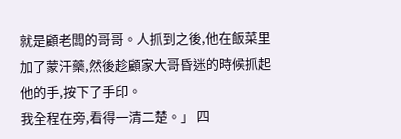就是顧老闆的哥哥。人抓到之後,他在飯菜里加了蒙汗藥,然後趁顧家大哥昏迷的時候抓起他的手,按下了手印。
我全程在旁,看得一清二楚。」 四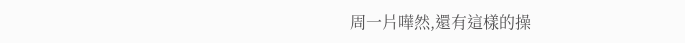周一片嘩然,還有這樣的操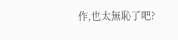作,也太無恥了吧?